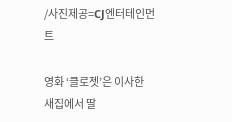/사진제공=CJ엔터테인먼트

영화 ‘클로젯’은 이사한 새집에서 딸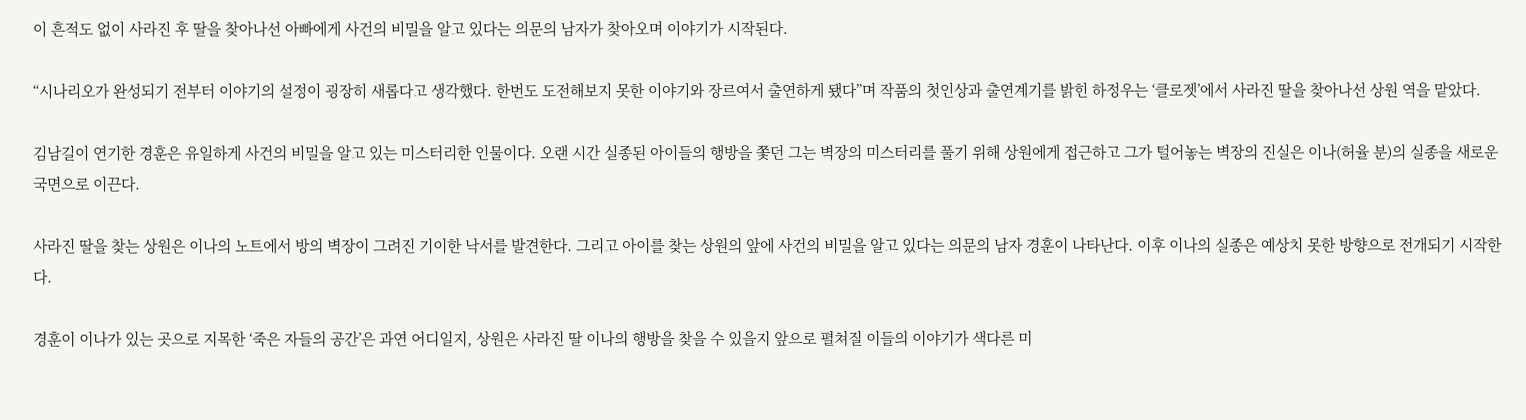이 흔적도 없이 사라진 후 딸을 찾아나선 아빠에게 사건의 비밀을 알고 있다는 의문의 남자가 찾아오며 이야기가 시작된다.

“시나리오가 완성되기 전부터 이야기의 설정이 굉장히 새롭다고 생각했다. 한번도 도전해보지 못한 이야기와 장르여서 출연하게 됐다”며 작품의 첫인상과 출연계기를 밝힌 하정우는 ‘클로젯’에서 사라진 딸을 찾아나선 상원 역을 맡았다.

김남길이 연기한 경훈은 유일하게 사건의 비밀을 알고 있는 미스터리한 인물이다. 오랜 시간 실종된 아이들의 행방을 쫓던 그는 벽장의 미스터리를 풀기 위해 상원에게 접근하고 그가 털어놓는 벽장의 진실은 이나(허율 분)의 실종을 새로운 국면으로 이끈다.

사라진 딸을 찾는 상원은 이나의 노트에서 방의 벽장이 그려진 기이한 낙서를 발견한다. 그리고 아이를 찾는 상원의 앞에 사건의 비밀을 알고 있다는 의문의 남자 경훈이 나타난다. 이후 이나의 실종은 예상치 못한 방향으로 전개되기 시작한다.

경훈이 이나가 있는 곳으로 지목한 ‘죽은 자들의 공간’은 과연 어디일지, 상원은 사라진 딸 이나의 행방을 찾을 수 있을지 앞으로 펼쳐질 이들의 이야기가 색다른 미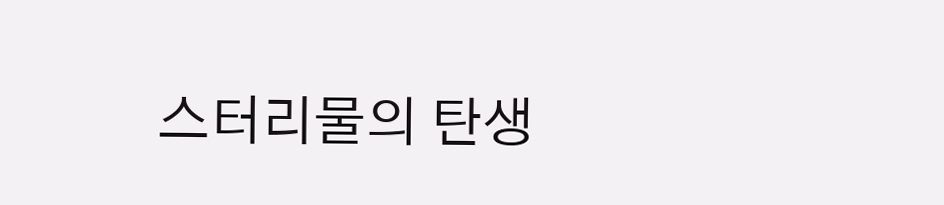스터리물의 탄생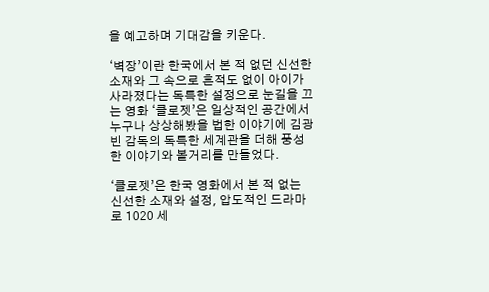을 예고하며 기대감을 키운다.

‘벽장’이란 한국에서 본 적 없던 신선한 소재와 그 속으로 흔적도 없이 아이가 사라졌다는 독특한 설정으로 눈길을 끄는 영화 ‘클로젯’은 일상적인 공간에서 누구나 상상해봤을 법한 이야기에 김광빈 감독의 독특한 세계관을 더해 풍성한 이야기와 볼거리를 만들었다.

‘클로젯’은 한국 영화에서 본 적 없는 신선한 소재와 설정, 압도적인 드라마로 1020 세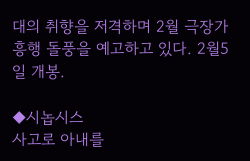대의 취향을 저격하며 2월 극장가 흥행 돌풍을 예고하고 있다. 2월5일 개봉.

◆시놉시스
사고로 아내를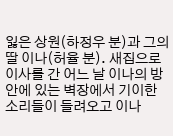잃은 상원(하정우 분)과 그의 딸 이나(허율 분). 새집으로 이사를 간 어느 날 이나의 방 안에 있는 벽장에서 기이한 소리들이 들려오고 이나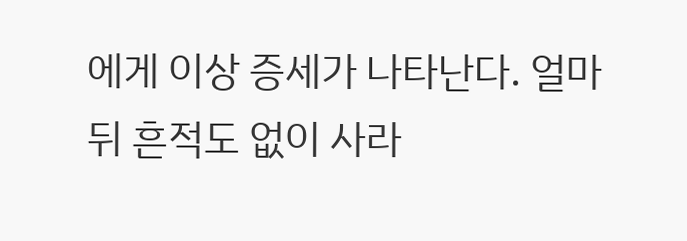에게 이상 증세가 나타난다. 얼마 뒤 흔적도 없이 사라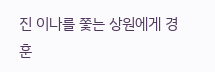진 이나를 쫓는 상원에게 경훈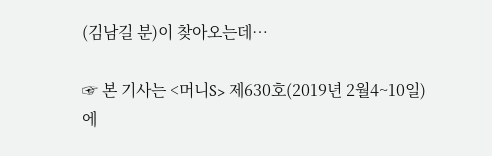(김남길 분)이 찾아오는데…

☞ 본 기사는 <머니S> 제630호(2019년 2월4~10일)에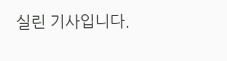실린 기사입니다.